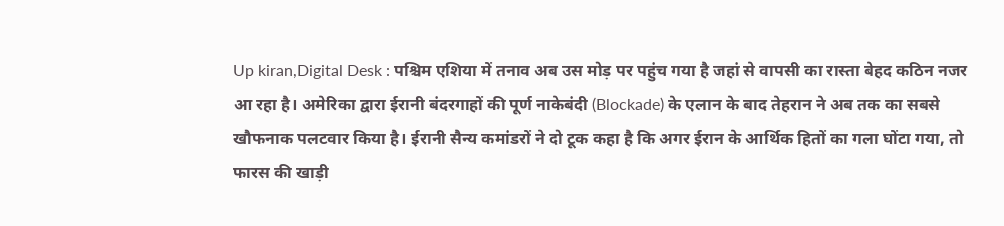Up kiran,Digital Desk : पश्चिम एशिया में तनाव अब उस मोड़ पर पहुंच गया है जहां से वापसी का रास्ता बेहद कठिन नजर आ रहा है। अमेरिका द्वारा ईरानी बंदरगाहों की पूर्ण नाकेबंदी (Blockade) के एलान के बाद तेहरान ने अब तक का सबसे खौफनाक पलटवार किया है। ईरानी सैन्य कमांडरों ने दो टूक कहा है कि अगर ईरान के आर्थिक हितों का गला घोंटा गया, तो फारस की खाड़ी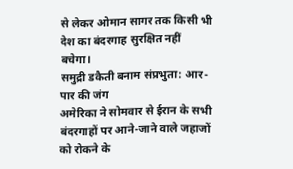से लेकर ओमान सागर तक किसी भी देश का बंदरगाह सुरक्षित नहीं बचेगा।
समुद्री डकैती बनाम संप्रभुता: आर-पार की जंग
अमेरिका ने सोमवार से ईरान के सभी बंदरगाहों पर आने-जाने वाले जहाजों को रोकने के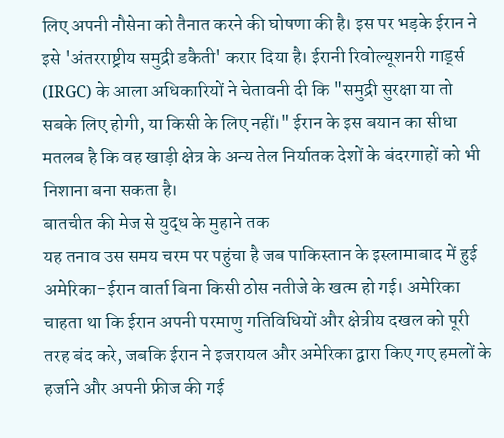लिए अपनी नौसेना को तैनात करने की घोषणा की है। इस पर भड़के ईरान ने इसे 'अंतरराष्ट्रीय समुद्री डकैती' करार दिया है। ईरानी रिवोल्यूशनरी गार्ड्स (IRGC) के आला अधिकारियों ने चेतावनी दी कि "समुद्री सुरक्षा या तो सबके लिए होगी, या किसी के लिए नहीं।" ईरान के इस बयान का सीधा मतलब है कि वह खाड़ी क्षेत्र के अन्य तेल निर्यातक देशों के बंदरगाहों को भी निशाना बना सकता है।
बातचीत की मेज से युद्ध के मुहाने तक
यह तनाव उस समय चरम पर पहुंचा है जब पाकिस्तान के इस्लामाबाद में हुई अमेरिका-ईरान वार्ता बिना किसी ठोस नतीजे के खत्म हो गई। अमेरिका चाहता था कि ईरान अपनी परमाणु गतिविधियों और क्षेत्रीय दखल को पूरी तरह बंद करे, जबकि ईरान ने इजरायल और अमेरिका द्वारा किए गए हमलों के हर्जाने और अपनी फ्रीज की गई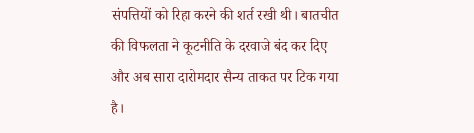संपत्तियों को रिहा करने की शर्त रखी थी। बातचीत की विफलता ने कूटनीति के दरवाजे बंद कर दिए और अब सारा दारोमदार सैन्य ताकत पर टिक गया है।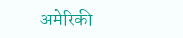अमेरिकी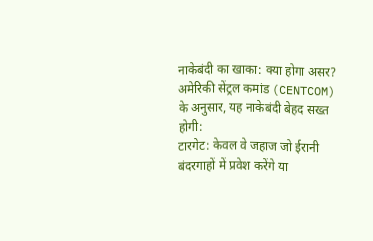नाकेबंदी का खाका: क्या होगा असर?
अमेरिकी सेंट्रल कमांड (CENTCOM) के अनुसार, यह नाकेबंदी बेहद सख्त होगी:
टारगेट: केवल वे जहाज जो ईरानी बंदरगाहों में प्रवेश करेंगे या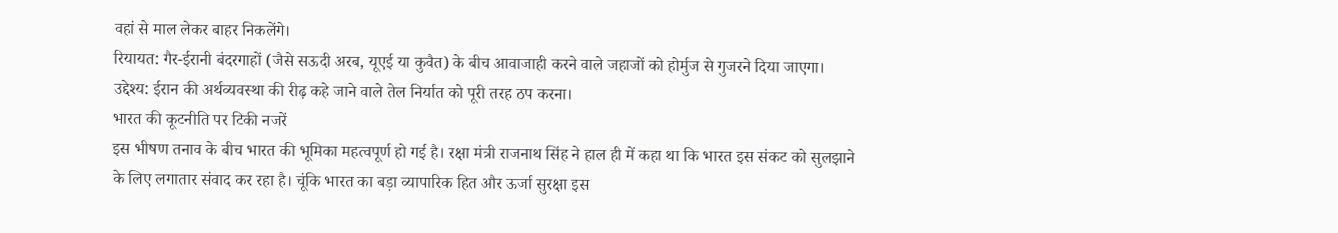वहां से माल लेकर बाहर निकलेंगे।
रियायत: गैर-ईरानी बंदरगाहों (जैसे सऊदी अरब, यूएई या कुवैत) के बीच आवाजाही करने वाले जहाजों को होर्मुज से गुजरने दिया जाएगा।
उद्देश्य: ईरान की अर्थव्यवस्था की रीढ़ कहे जाने वाले तेल निर्यात को पूरी तरह ठप करना।
भारत की कूटनीति पर टिकी नजरें
इस भीषण तनाव के बीच भारत की भूमिका महत्वपूर्ण हो गई है। रक्षा मंत्री राजनाथ सिंह ने हाल ही में कहा था कि भारत इस संकट को सुलझाने के लिए लगातार संवाद कर रहा है। चूंकि भारत का बड़ा व्यापारिक हित और ऊर्जा सुरक्षा इस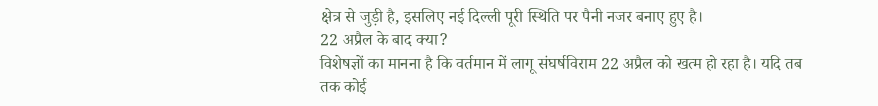क्षेत्र से जुड़ी है, इसलिए नई दिल्ली पूरी स्थिति पर पैनी नजर बनाए हुए है।
22 अप्रैल के बाद क्या?
विशेषज्ञों का मानना है कि वर्तमान में लागू संघर्षविराम 22 अप्रैल को खत्म हो रहा है। यदि तब तक कोई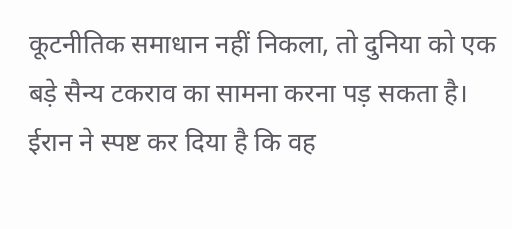कूटनीतिक समाधान नहीं निकला, तो दुनिया को एक बड़े सैन्य टकराव का सामना करना पड़ सकता है। ईरान ने स्पष्ट कर दिया है कि वह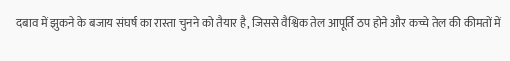दबाव में झुकने के बजाय संघर्ष का रास्ता चुनने को तैयार है, जिससे वैश्विक तेल आपूर्ति ठप होने और कच्चे तेल की कीमतों में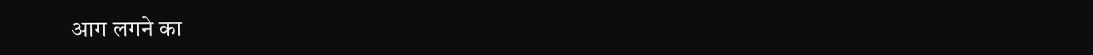आग लगने का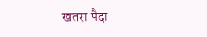खतरा पैदा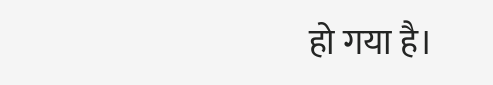हो गया है।